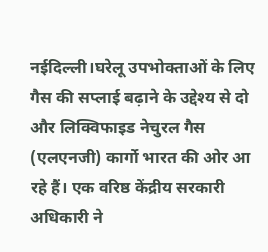नईदिल्ली।घरेलू उपभोक्ताओं के लिए गैस की सप्लाई बढ़ाने के उद्देश्य से दो और लिक्विफाइड नेचुरल गैस (एलएनजी) कार्गो भारत की ओर आ रहे हैं। एक वरिष्ठ केंद्रीय सरकारी अधिकारी ने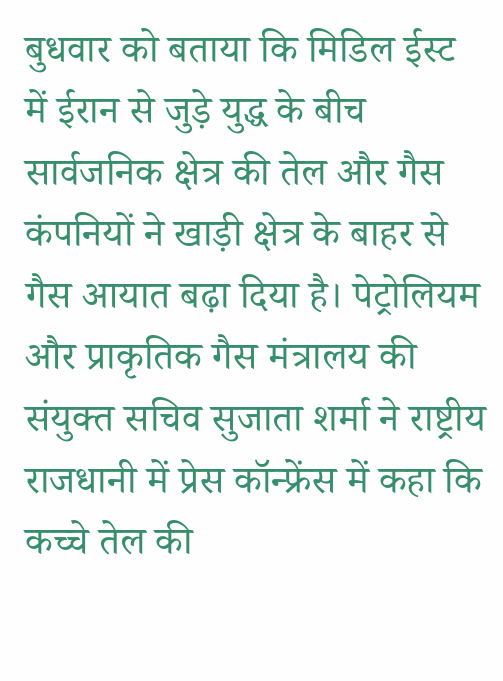बुधवार को बताया कि मिडिल ईस्ट में ईरान से जुड़े युद्ध के बीच सार्वजनिक क्षेत्र की तेल और गैस कंपनियों ने खाड़ी क्षेत्र के बाहर से गैस आयात बढ़ा दिया है। पेट्रोलियम और प्राकृतिक गैस मंत्रालय की संयुक्त सचिव सुजाता शर्मा ने राष्ट्रीय राजधानी में प्रेस कॉन्फ्रेंस में कहा कि कच्चे तेल की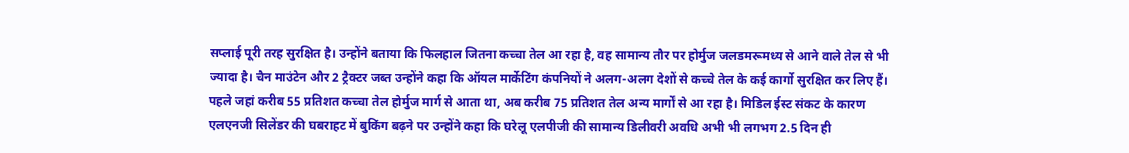सप्लाई पूरी तरह सुरक्षित है। उन्होंने बताया कि फिलहाल जितना कच्चा तेल आ रहा है, वह सामान्य तौर पर होर्मुज जलडमरूमध्य से आने वाले तेल से भी ज्यादा है। चैन माउंटेन और 2 ट्रैक्टर जब्त उन्होंने कहा कि ऑयल मार्केटिंग कंपनियों ने अलग-अलग देशों से कच्चे तेल के कई कार्गो सुरक्षित कर लिए हैं। पहले जहां करीब 55 प्रतिशत कच्चा तेल होर्मुज मार्ग से आता था, अब करीब 75 प्रतिशत तेल अन्य मार्गों से आ रहा है। मिडिल ईस्ट संकट के कारण एलएनजी सिलेंडर की घबराहट में बुकिंग बढ़ने पर उन्होंने कहा कि घरेलू एलपीजी की सामान्य डिलीवरी अवधि अभी भी लगभग 2.5 दिन ही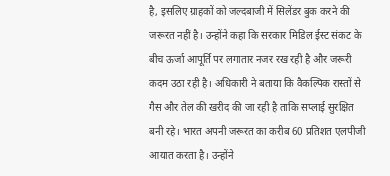है, इसलिए ग्राहकों को जल्दबाजी में सिलेंडर बुक करने की जरूरत नहीं है। उन्होंने कहा कि सरकार मिडिल ईस्ट संकट के बीच ऊर्जा आपूर्ति पर लगातार नजर रख रही है और जरूरी कदम उठा रही है। अधिकारी ने बताया कि वैकल्पिक रास्तों से गैस और तेल की खरीद की जा रही है ताकि सप्लाई सुरक्षित बनी रहे। भारत अपनी जरूरत का करीब 60 प्रतिशत एलपीजी आयात करता है। उन्होंने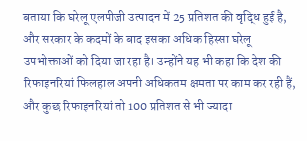बताया कि घरेलू एलपीजी उत्पादन में 25 प्रतिशत की वृद्धि हुई है, और सरकार के कदमों के बाद इसका अधिक हिस्सा घरेलू उपभोक्ताओं को दिया जा रहा है। उन्होंने यह भी कहा कि देश की रिफाइनरियां फिलहाल अपनी अधिकतम क्षमता पर काम कर रही हैं, और कुछ रिफाइनरियां तो 100 प्रतिशत से भी ज्यादा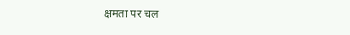क्षमता पर चल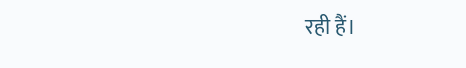रही हैं।